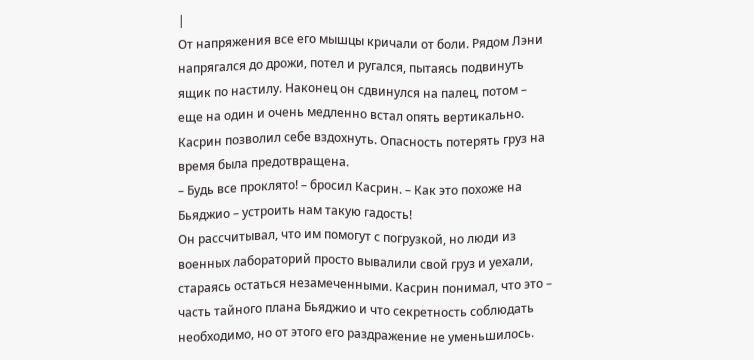|
От напряжения все его мышцы кричали от боли. Рядом Лэни напрягался до дрожи, потел и ругался, пытаясь подвинуть ящик по настилу. Наконец он сдвинулся на палец, потом – еще на один и очень медленно встал опять вертикально. Касрин позволил себе вздохнуть. Опасность потерять груз на время была предотвращена.
– Будь все проклято! – бросил Касрин. – Как это похоже на Бьяджио – устроить нам такую гадость!
Он рассчитывал, что им помогут с погрузкой, но люди из военных лабораторий просто вывалили свой груз и уехали, стараясь остаться незамеченными. Касрин понимал, что это – часть тайного плана Бьяджио и что секретность соблюдать необходимо, но от этого его раздражение не уменьшилось.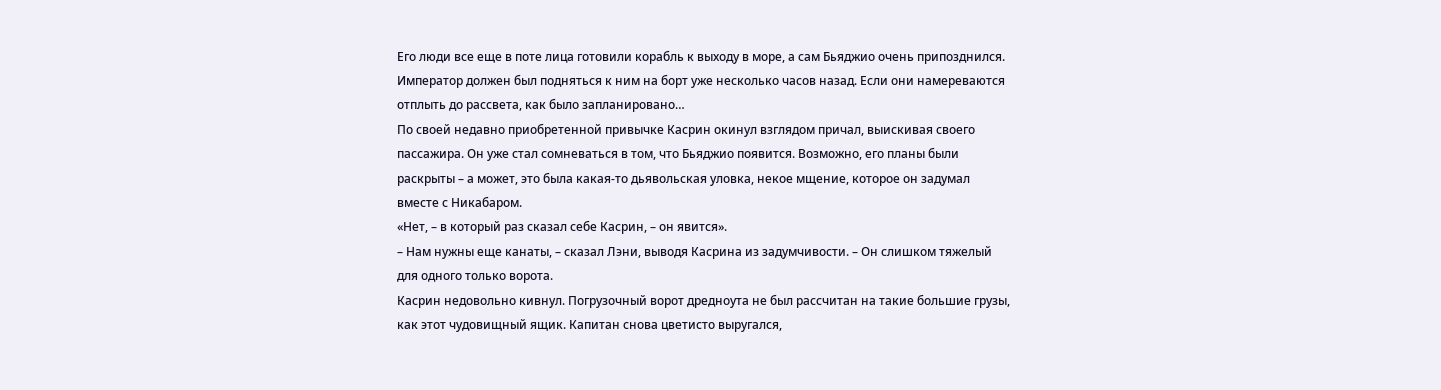Его люди все еще в поте лица готовили корабль к выходу в море, а сам Бьяджио очень припозднился. Император должен был подняться к ним на борт уже несколько часов назад. Если они намереваются отплыть до рассвета, как было запланировано…
По своей недавно приобретенной привычке Касрин окинул взглядом причал, выискивая своего пассажира. Он уже стал сомневаться в том, что Бьяджио появится. Возможно, его планы были раскрыты – а может, это была какая-то дьявольская уловка, некое мщение, которое он задумал вместе с Никабаром.
«Нет, – в который раз сказал себе Касрин, – он явится».
– Нам нужны еще канаты, – сказал Лэни, выводя Касрина из задумчивости. – Он слишком тяжелый для одного только ворота.
Касрин недовольно кивнул. Погрузочный ворот дредноута не был рассчитан на такие большие грузы, как этот чудовищный ящик. Капитан снова цветисто выругался,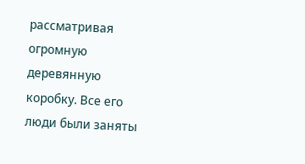рассматривая огромную деревянную коробку. Все его люди были заняты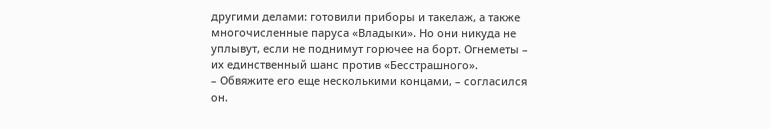другими делами: готовили приборы и такелаж, а также многочисленные паруса «Владыки». Но они никуда не уплывут, если не поднимут горючее на борт. Огнеметы – их единственный шанс против «Бесстрашного».
– Обвяжите его еще несколькими концами, – согласился он.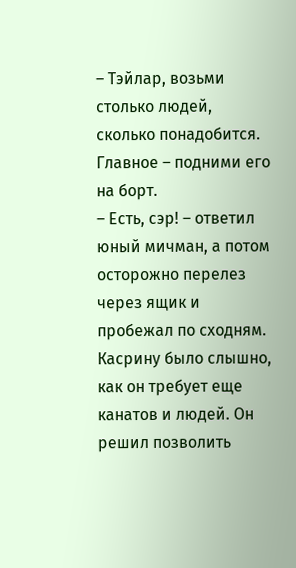– Тэйлар, возьми столько людей, сколько понадобится. Главное – подними его на борт.
– Есть, сэр! – ответил юный мичман, а потом осторожно перелез через ящик и пробежал по сходням.
Касрину было слышно, как он требует еще канатов и людей. Он решил позволить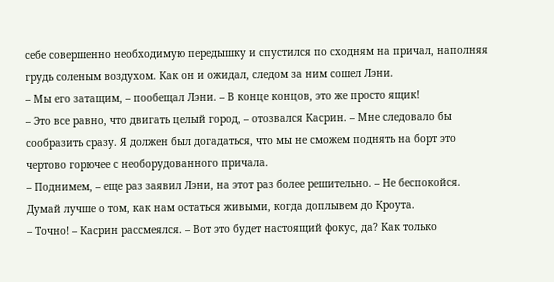себе совершенно необходимую передышку и спустился по сходням на причал, наполняя грудь соленым воздухом. Как он и ожидал, следом за ним сошел Лэни.
– Мы его затащим, – пообещал Лэни. – В конце концов, это же просто ящик!
– Это все равно, что двигать целый город, – отозвался Касрин. – Мне следовало бы сообразить сразу. Я должен был догадаться, что мы не сможем поднять на борт это чертово горючее с необорудованного причала.
– Поднимем, – еще раз заявил Лэни, на этот раз более решительно. – Не беспокойся. Думай лучше о том, как нам остаться живыми, когда доплывем до Кроута.
– Точно! – Касрин рассмеялся. – Вот это будет настоящий фокус, да? Как только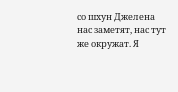со шхун Джелена нас заметят, нас тут же окружат. Я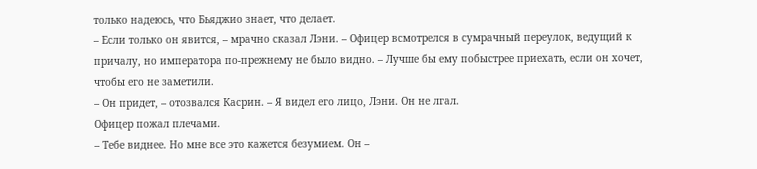только надеюсь, что Бьяджио знает, что делает.
– Если только он явится, – мрачно сказал Лэни. – Офицер всмотрелся в сумрачный переулок, ведущий к причалу, но императора по-прежнему не было видно. – Лучше бы ему побыстрее приехать, если он хочет, чтобы его не заметили.
– Он придет, – отозвался Касрин. – Я видел его лицо, Лэни. Он не лгал.
Офицер пожал плечами.
– Тебе виднее. Но мне все это кажется безумием. Он –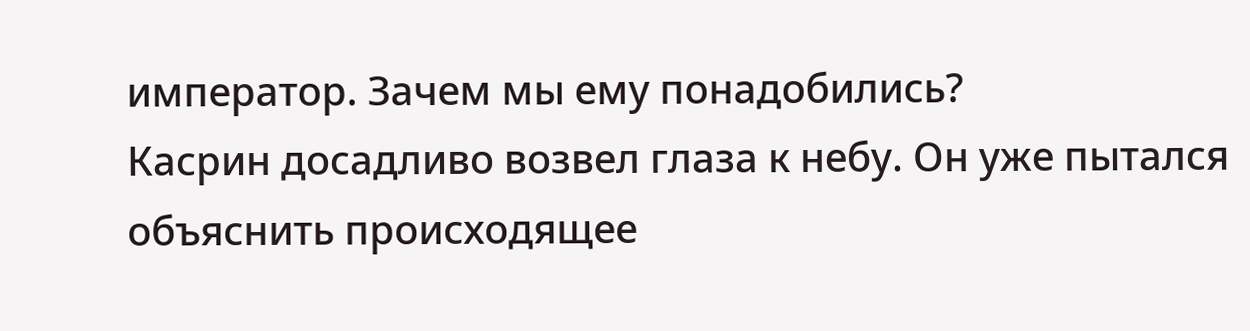император. Зачем мы ему понадобились?
Касрин досадливо возвел глаза к небу. Он уже пытался объяснить происходящее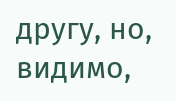другу, но, видимо,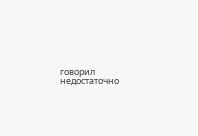говорил недостаточно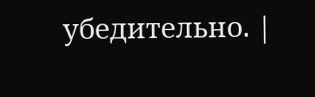убедительно. |